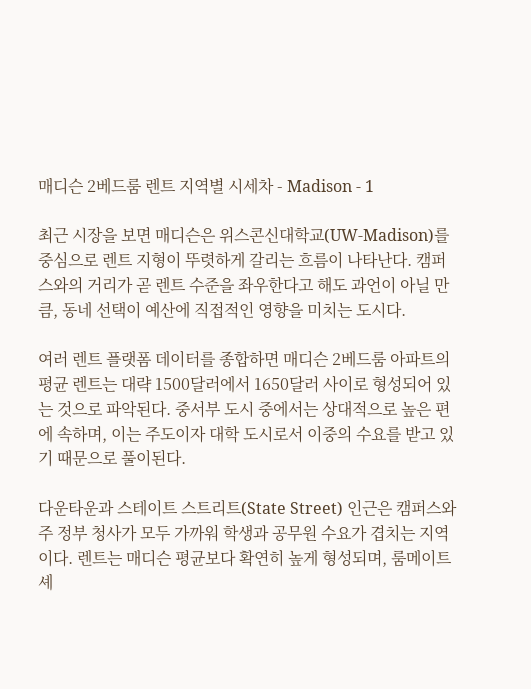매디슨 2베드룸 렌트 지역별 시세차 - Madison - 1

최근 시장을 보면 매디슨은 위스콘신대학교(UW-Madison)를 중심으로 렌트 지형이 뚜렷하게 갈리는 흐름이 나타난다. 캠퍼스와의 거리가 곧 렌트 수준을 좌우한다고 해도 과언이 아닐 만큼, 동네 선택이 예산에 직접적인 영향을 미치는 도시다.

여러 렌트 플랫폼 데이터를 종합하면 매디슨 2베드룸 아파트의 평균 렌트는 대략 1500달러에서 1650달러 사이로 형성되어 있는 것으로 파악된다. 중서부 도시 중에서는 상대적으로 높은 편에 속하며, 이는 주도이자 대학 도시로서 이중의 수요를 받고 있기 때문으로 풀이된다.

다운타운과 스테이트 스트리트(State Street) 인근은 캠퍼스와 주 정부 청사가 모두 가까워 학생과 공무원 수요가 겹치는 지역이다. 렌트는 매디슨 평균보다 확연히 높게 형성되며, 룸메이트 셰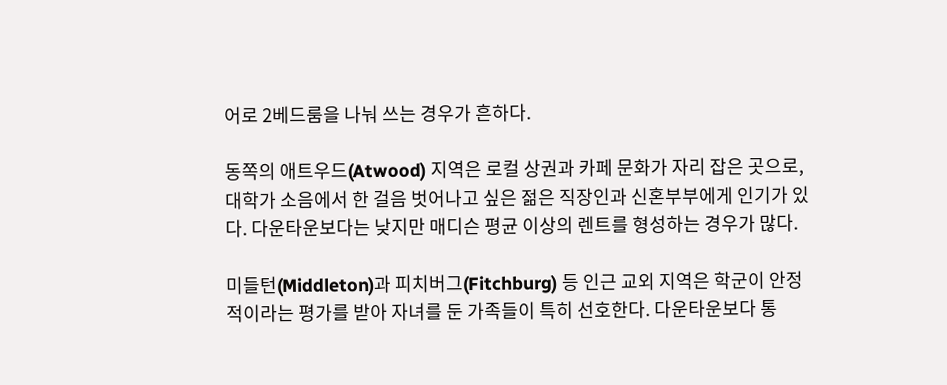어로 2베드룸을 나눠 쓰는 경우가 흔하다.

동쪽의 애트우드(Atwood) 지역은 로컬 상권과 카페 문화가 자리 잡은 곳으로, 대학가 소음에서 한 걸음 벗어나고 싶은 젊은 직장인과 신혼부부에게 인기가 있다. 다운타운보다는 낮지만 매디슨 평균 이상의 렌트를 형성하는 경우가 많다.

미들턴(Middleton)과 피치버그(Fitchburg) 등 인근 교외 지역은 학군이 안정적이라는 평가를 받아 자녀를 둔 가족들이 특히 선호한다. 다운타운보다 통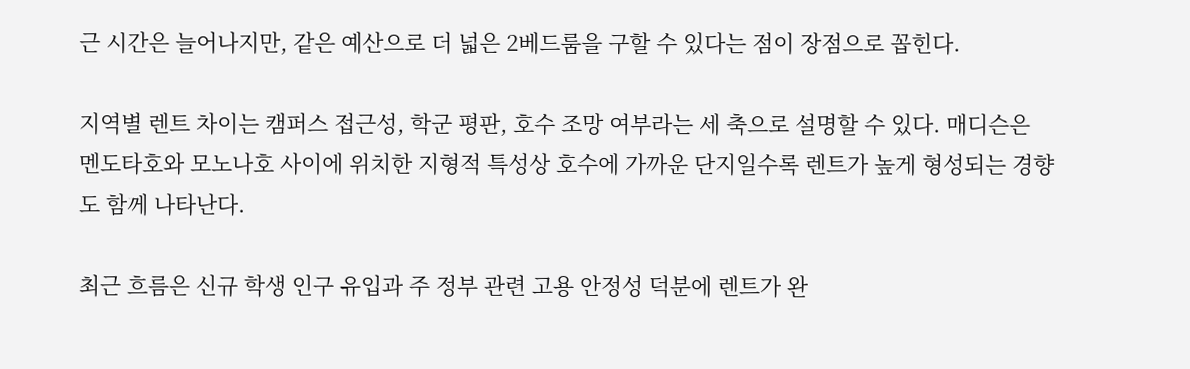근 시간은 늘어나지만, 같은 예산으로 더 넓은 2베드룸을 구할 수 있다는 점이 장점으로 꼽힌다.

지역별 렌트 차이는 캠퍼스 접근성, 학군 평판, 호수 조망 여부라는 세 축으로 설명할 수 있다. 매디슨은 멘도타호와 모노나호 사이에 위치한 지형적 특성상 호수에 가까운 단지일수록 렌트가 높게 형성되는 경향도 함께 나타난다.

최근 흐름은 신규 학생 인구 유입과 주 정부 관련 고용 안정성 덕분에 렌트가 완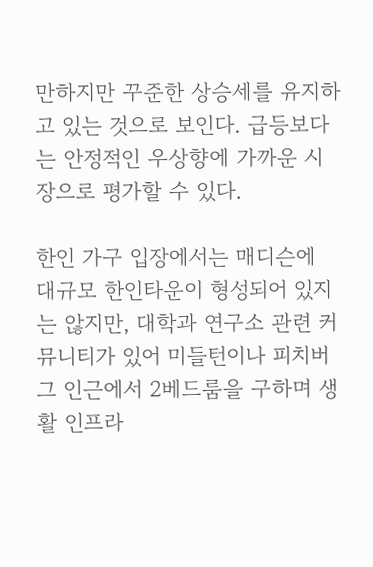만하지만 꾸준한 상승세를 유지하고 있는 것으로 보인다. 급등보다는 안정적인 우상향에 가까운 시장으로 평가할 수 있다.

한인 가구 입장에서는 매디슨에 대규모 한인타운이 형성되어 있지는 않지만, 대학과 연구소 관련 커뮤니티가 있어 미들턴이나 피치버그 인근에서 2베드룸을 구하며 생활 인프라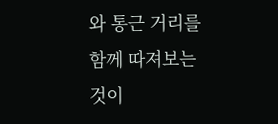와 통근 거리를 함께 따져보는 것이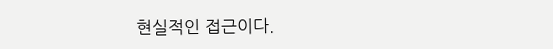현실적인 접근이다.